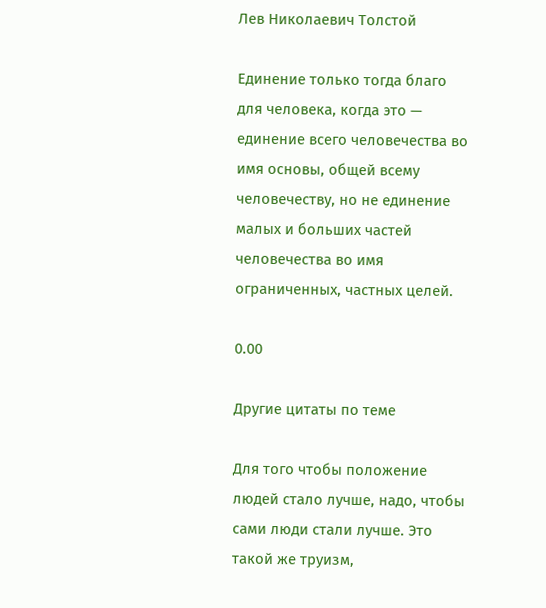Лев Николаевич Толстой

Единение только тогда благо для человека, когда это — единение всего человечества во имя основы, общей всему человечеству, но не единение малых и больших частей человечества во имя ограниченных, частных целей.

0.00

Другие цитаты по теме

Для того чтобы положение людей стало лучше, надо, чтобы сами люди стали лучше. Это такой же труизм,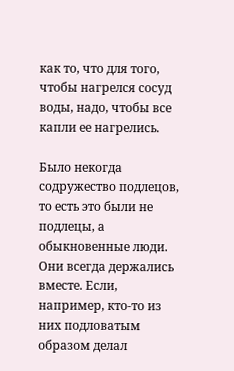как то, что для того, чтобы нагрелся сосуд воды, надо, чтобы все капли ее нагрелись.

Было некогда содружество подлецов, то есть это были не подлецы, а обыкновенные люди. Они всегда держались вместе. Если, например, кто-то из них подловатым образом делал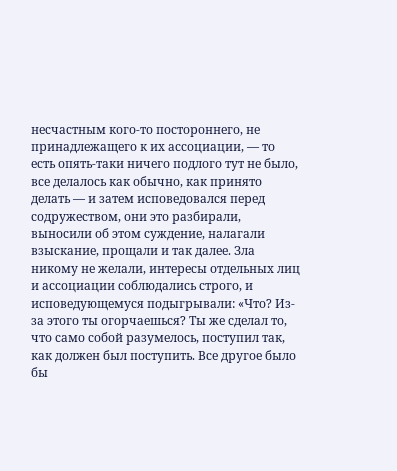несчастным кого-то постороннего, не принадлежащего к их ассоциации, — то есть опять-таки ничего подлого тут не было, все делалось как обычно, как принято делать — и затем исповедовался перед содружеством, они это разбирали, выносили об этом суждение, налагали взыскание, прощали и так далее. Зла никому не желали, интересы отдельных лиц и ассоциации соблюдались строго, и исповедующемуся подыгрывали: «Что? Из-за этого ты огорчаешься? Ты же сделал то, что само собой разумелось, поступил так, как должен был поступить. Все другое было бы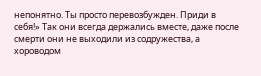непонятно. Ты просто перевозбужден. Приди в себя!» Так они всегда держались вместе, даже после смерти они не выходили из содружества, а хороводом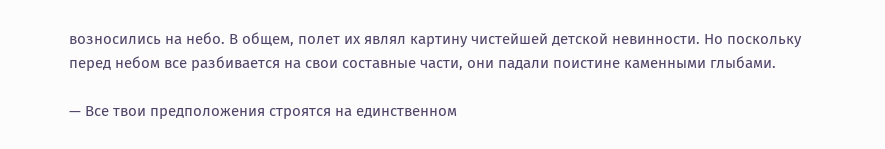возносились на небо. В общем, полет их являл картину чистейшей детской невинности. Но поскольку перед небом все разбивается на свои составные части, они падали поистине каменными глыбами.

— Все твои предположения строятся на единственном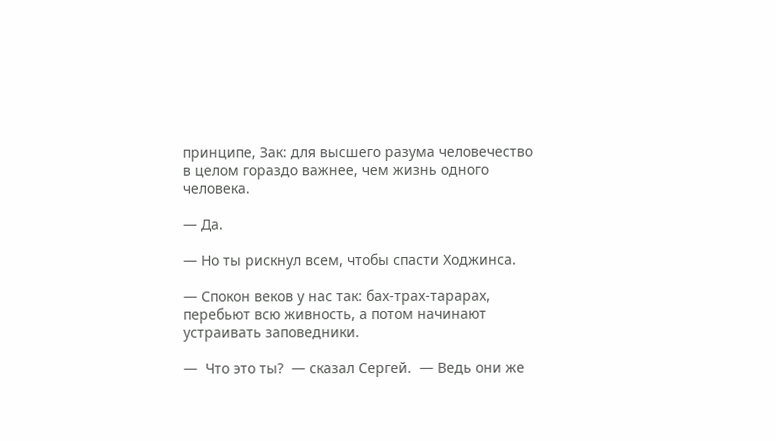принципе, Зак: для высшего разума человечество в целом гораздо важнее, чем жизнь одного человека.

— Да.

— Но ты рискнул всем, чтобы спасти Ходжинса.

— Спокон веков у нас так: бах-трах-тарарах, перебьют всю живность, а потом начинают устраивать заповедники.

—  Что это ты?  — сказал Сергей.  — Ведь они же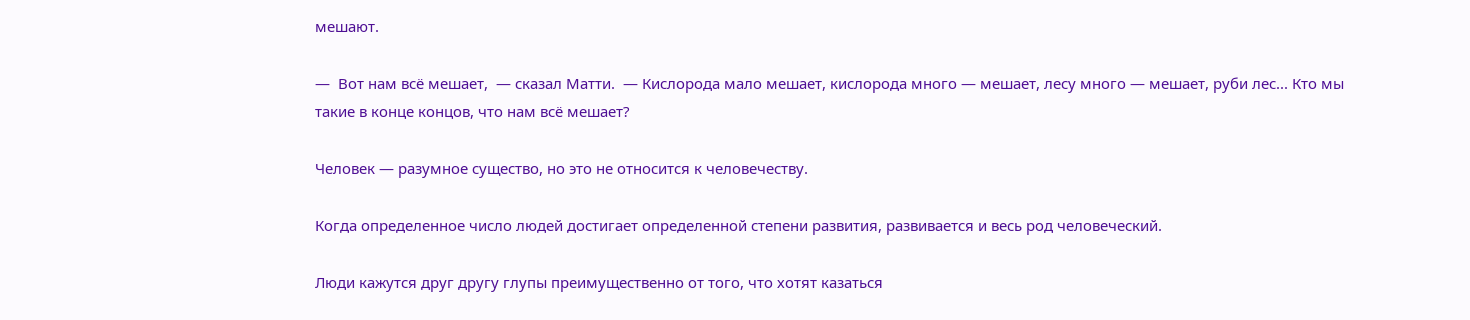мешают.

—  Вот нам всё мешает,  — сказал Матти.  — Кислорода мало мешает, кислорода много — мешает, лесу много — мешает, руби лес... Кто мы такие в конце концов, что нам всё мешает?

Человек — разумное существо, но это не относится к человечеству.

Когда определенное число людей достигает определенной степени развития, развивается и весь род человеческий.

Люди кажутся друг другу глупы преимущественно от того, что хотят казаться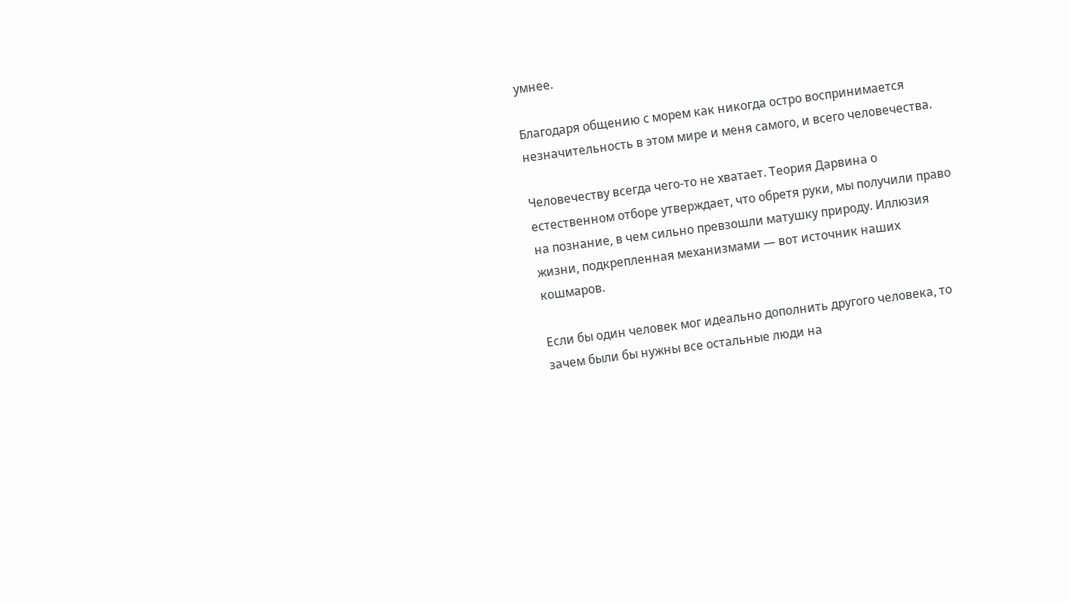умнее.

Благодаря общению с морем как никогда остро воспринимается незначительность в этом мире и меня самого, и всего человечества.

Человечеству всегда чего-то не хватает. Теория Дарвина о естественном отборе утверждает, что обретя руки, мы получили право на познание, в чем сильно превзошли матушку природу. Иллюзия жизни, подкрепленная механизмами — вот источник наших кошмаров.

Если бы один человек мог идеально дополнить другого человека, то зачем были бы нужны все остальные люди на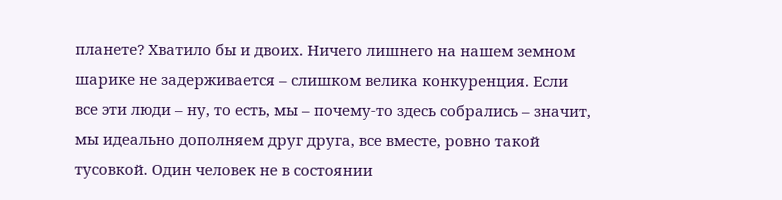планете? Хватило бы и двоих. Ничего лишнего на нашем земном шарике не задерживается – слишком велика конкуренция. Если все эти люди – ну, то есть, мы – почему-то здесь собрались – значит, мы идеально дополняем друг друга, все вместе, ровно такой тусовкой. Один человек не в состоянии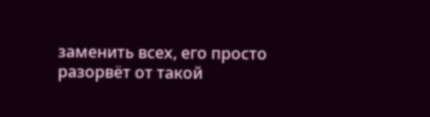заменить всех, его просто разорвёт от такой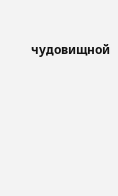чудовищной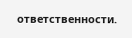ответственности.